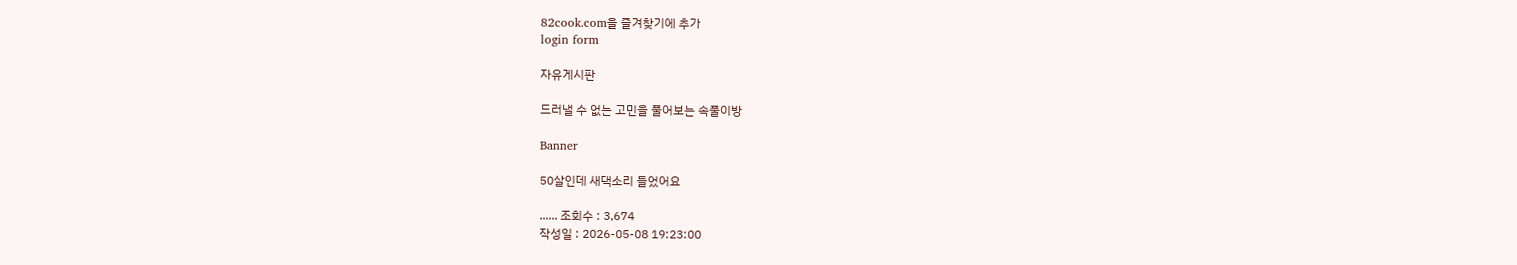82cook.com을 즐겨찾기에 추가
login form

자유게시판

드러낼 수 없는 고민을 풀어보는 속풀이방

Banner

50살인데 새댁소리 들었어요

...... 조회수 : 3,674
작성일 : 2026-05-08 19:23:00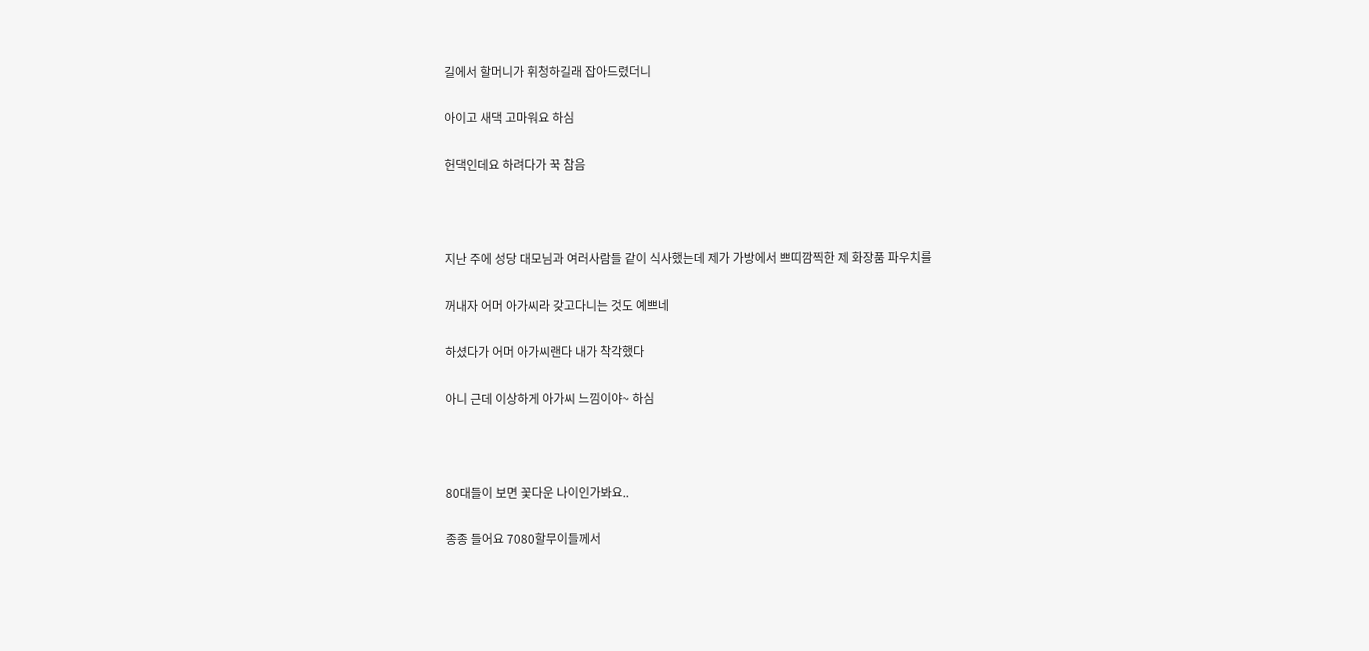길에서 할머니가 휘청하길래 잡아드렸더니

아이고 새댁 고마워요 하심

헌댁인데요 하려다가 꾹 참음



지난 주에 성당 대모님과 여러사람들 같이 식사했는데 제가 가방에서 쁘띠깜찍한 제 화장품 파우치를

꺼내자 어머 아가씨라 갖고다니는 것도 예쁘네

하셨다가 어머 아가씨랜다 내가 착각했다

아니 근데 이상하게 아가씨 느낌이야~ 하심



80대들이 보면 꽃다운 나이인가봐요..

종종 들어요 7080할무이들께서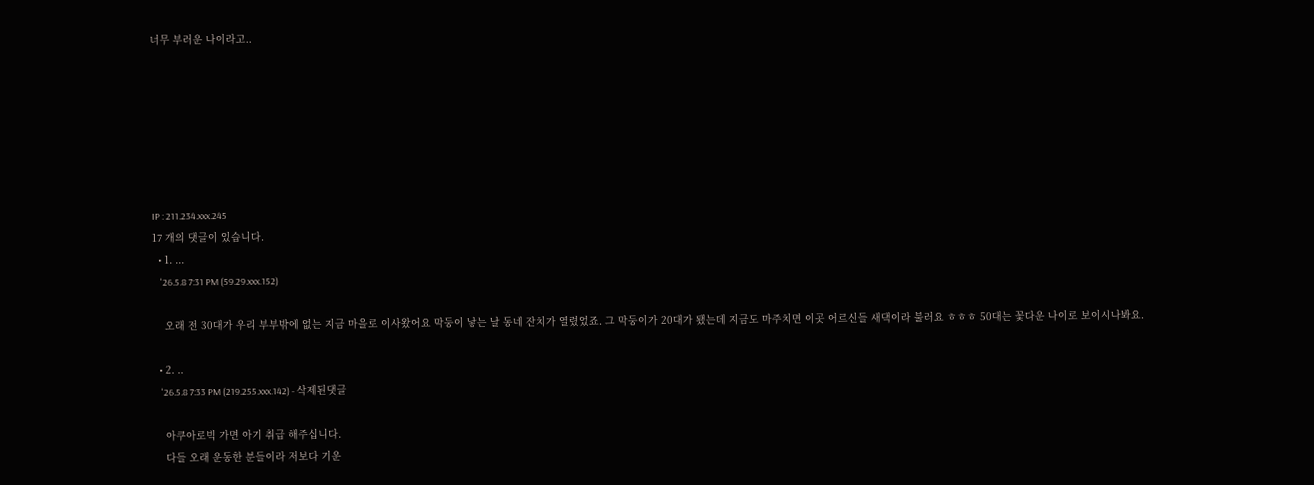너무 부러운 나이라고..







IP : 211.234.xxx.245
17 개의 댓글이 있습니다.
  • 1. ...
    '26.5.8 7:31 PM (59.29.xxx.152)

    오래 전 30대가 우리 부부밖에 없는 지금 마을로 이사왔어요 막둥이 낳는 날 동네 잔치가 열렸었죠. 그 막둥이가 20대가 됐는데 지금도 마주치면 이곳 어르신들 새댁이라 불러요 ㅎㅎㅎ 50대는 꽃다운 나이로 보이시나봐요.

  • 2. ..
    '26.5.8 7:33 PM (219.255.xxx.142) - 삭제된댓글

    아쿠아로빅 가면 아기 취급 해주십니다.
    다들 오래 운동한 분들이라 저보다 기운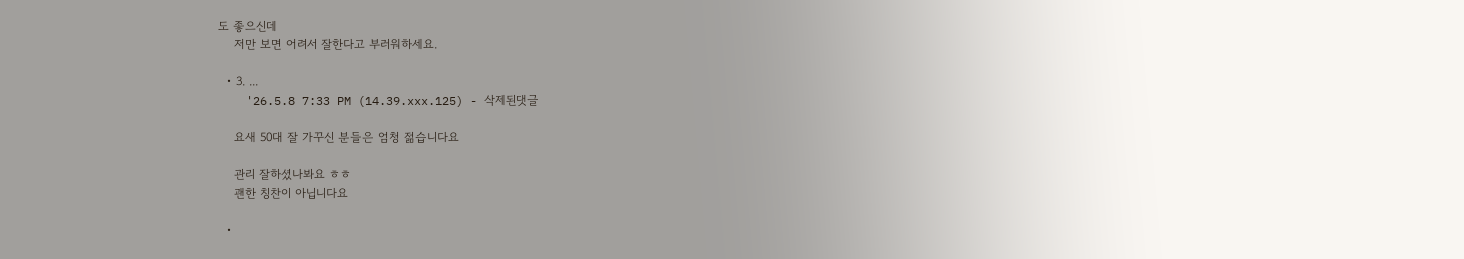도 좋으신데
    저만 보면 어려서 잘한다고 부러워하세요.

  • 3. ...
    '26.5.8 7:33 PM (14.39.xxx.125) - 삭제된댓글

    요새 50대 잘 가꾸신 분들은 엄청 젊습니다요

    관리 잘하셨나봐요 ㅎㅎ
    괜한 칭찬이 아닙니다요

  •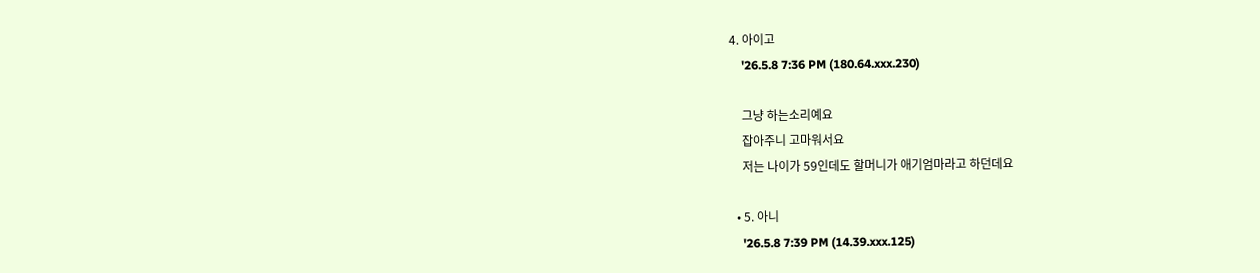4. 아이고
    '26.5.8 7:36 PM (180.64.xxx.230)

    그냥 하는소리예요
    잡아주니 고마워서요
    저는 나이가 59인데도 할머니가 애기엄마라고 하던데요

  • 5. 아니
    '26.5.8 7:39 PM (14.39.xxx.125)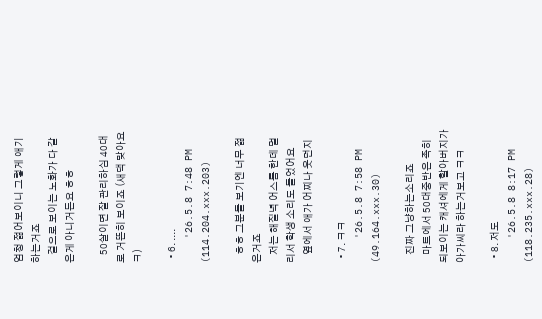엄청 젊어보이니 그렇게 애기하는거죠
    겉으로 보이는 노화가 다 같은게 아니거든요 ㅎㅎ

    50살이면 잘 관리하심 40대로 거뜬히 보이죠 (새댁 맞아요 ㅋ)

  • 6. ....
    '26.5.8 7:48 PM (114.204.xxx.203)

    ㅎㅎ 그분들 보기엔 너무 젊은거죠
    저는 해질녁 어스름 한데 멀리서 학생 소리도 들었어요
    옆에서 애가 어찌나 웃던지

  • 7. ㅋㅋ
    '26.5.8 7:58 PM (49.164.xxx.30)

    진짜 그냥하는소리죠
    마트에서 50대중반은 족히 되보이는 캐셔에게 할아버지가 아가씨라 하는거보고 ㅋㅋ

  • 8. 저도
    '26.5.8 8:17 PM (118.235.xxx.28)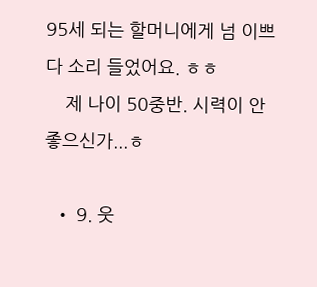95세 되는 할머니에게 넘 이쁘다 소리 들었어요. ㅎㅎ
    제 나이 50중반. 시력이 안 좋으신가...ㅎ

  • 9. 웃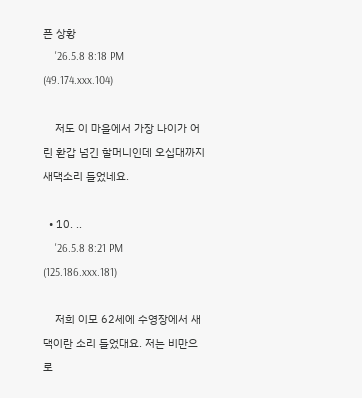픈 상황
    '26.5.8 8:18 PM (49.174.xxx.104)

    저도 이 마을에서 가장 나이가 어린 환갑 넘긴 할머니인데 오십대까지 새댁소리 들었네요.

  • 10. ..
    '26.5.8 8:21 PM (125.186.xxx.181)

    저희 이모 62세에 수영장에서 새댁이란 소리 들었대요. 저는 비만으로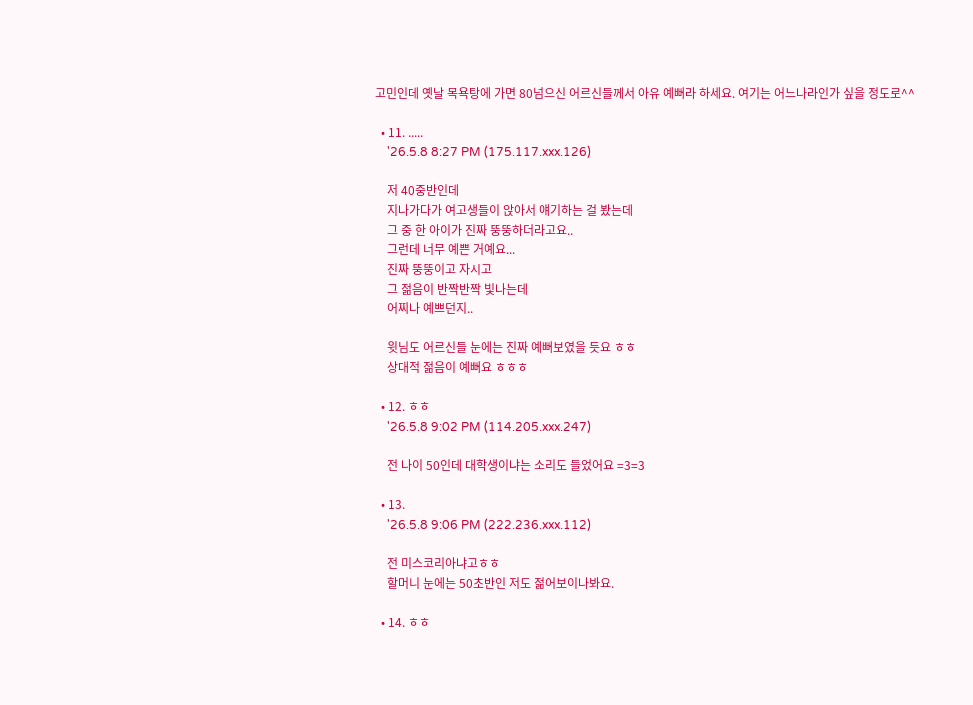고민인데 옛날 목욕탕에 가면 80넘으신 어르신들께서 아유 예뻐라 하세요. 여기는 어느나라인가 싶을 정도로^^

  • 11. .....
    '26.5.8 8:27 PM (175.117.xxx.126)

    저 40중반인데
    지나가다가 여고생들이 앉아서 얘기하는 걸 봤는데
    그 중 한 아이가 진짜 뚱뚱하더라고요..
    그런데 너무 예쁜 거예요...
    진짜 뚱뚱이고 자시고
    그 젊음이 반짝반짝 빛나는데
    어찌나 예쁘던지..

    윗님도 어르신들 눈에는 진짜 예뻐보였을 듯요 ㅎㅎ
    상대적 젊음이 예뻐요 ㅎㅎㅎ

  • 12. ㅎㅎ
    '26.5.8 9:02 PM (114.205.xxx.247)

    전 나이 50인데 대학생이냐는 소리도 들었어요 =3=3

  • 13.
    '26.5.8 9:06 PM (222.236.xxx.112)

    전 미스코리아냐고ㅎㅎ
    할머니 눈에는 50초반인 저도 젊어보이나봐요.

  • 14. ㅎㅎ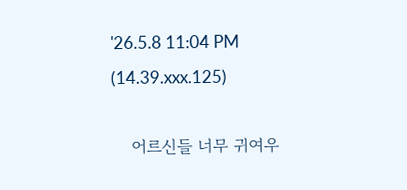'26.5.8 11:04 PM (14.39.xxx.125)

    어르신들 너무 귀여우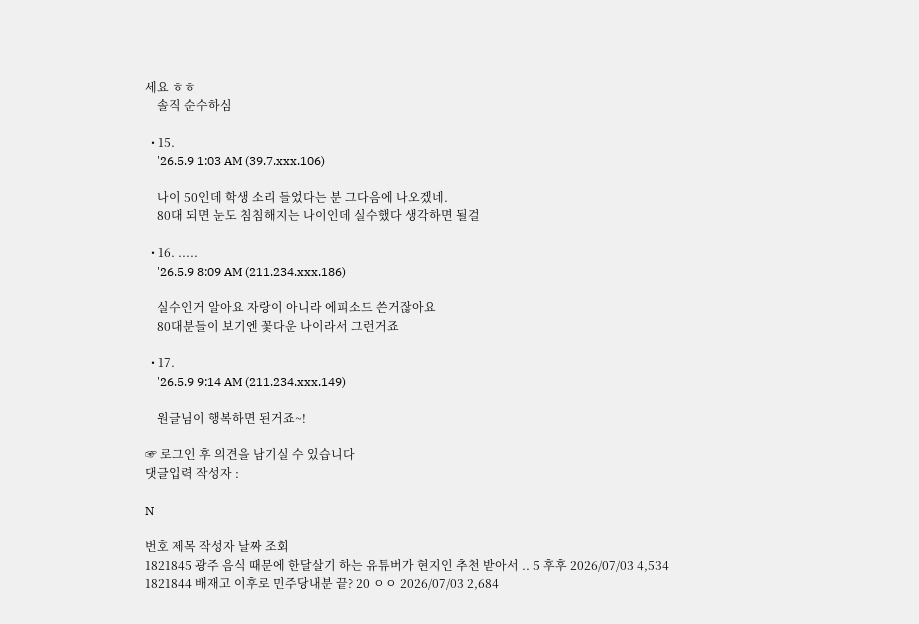세요 ㅎㅎ
    솔직 순수하심

  • 15.
    '26.5.9 1:03 AM (39.7.xxx.106)

    나이 50인데 학생 소리 들었다는 분 그다음에 나오겠네.
    80대 되면 눈도 침침해지는 나이인데 실수했다 생각하면 될걸

  • 16. .....
    '26.5.9 8:09 AM (211.234.xxx.186)

    실수인거 알아요 자랑이 아니라 에피소드 쓴거잖아요
    80대분들이 보기엔 꽃다운 나이라서 그런거죠

  • 17.
    '26.5.9 9:14 AM (211.234.xxx.149)

    원글님이 행복하면 된거죠~!

☞ 로그인 후 의견을 남기실 수 있습니다
댓글입력 작성자 :

N

번호 제목 작성자 날짜 조회
1821845 광주 음식 때문에 한달살기 하는 유튜버가 현지인 추천 받아서 .. 5 후후 2026/07/03 4,534
1821844 배재고 이후로 민주당내분 끝? 20 ㅇㅇ 2026/07/03 2,684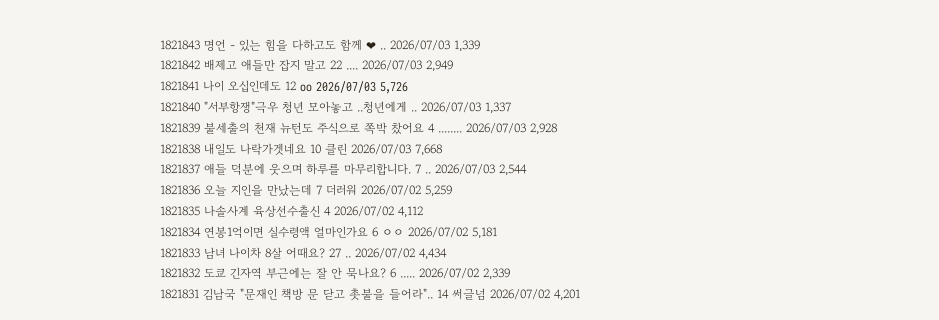1821843 명언 - 있는 힘을 다하고도 함께 ❤ .. 2026/07/03 1,339
1821842 배제고 애들만 잡지 말고 22 .... 2026/07/03 2,949
1821841 나이 오십인데도 12 oo 2026/07/03 5,726
1821840 "서부항쟁"극우 청년 모아놓고 ..청년에게 .. 2026/07/03 1,337
1821839 불세출의 천재 뉴턴도 주식으로 쪽박 찼어요 4 ........ 2026/07/03 2,928
1821838 내일도 나락가겟네요 10 클린 2026/07/03 7,668
1821837 애들 덕분에 웃으며 하루를 마무리합니다. 7 .. 2026/07/03 2,544
1821836 오늘 지인을 만났는데 7 더러워 2026/07/02 5,259
1821835 나솔사계 육상선수출신 4 2026/07/02 4,112
1821834 연봉1억이면 실수령액 얼마인가요 6 ㅇㅇ 2026/07/02 5,181
1821833 남녀 나이차 8살 어때요? 27 .. 2026/07/02 4,434
1821832 도쿄 긴자역 부근에는 잘 안 묵나요? 6 ..... 2026/07/02 2,339
1821831 김남국 "문재인 책방 문 닫고 촛불을 들어라".. 14 써글넘 2026/07/02 4,201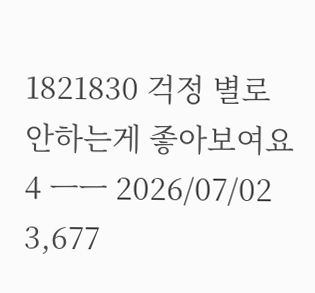1821830 걱정 별로 안하는게 좋아보여요 4 ㅡㅡ 2026/07/02 3,677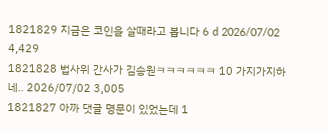1821829 지금은 코인을 살때라고 봅니다 6 d 2026/07/02 4,429
1821828 법사위 간사가 김승원ㅋㅋㅋㅋㅋㅋ 10 가지가지하네.. 2026/07/02 3,005
1821827 아까 댓글 명문이 있었는데 1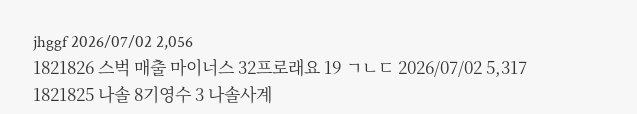jhggf 2026/07/02 2,056
1821826 스벅 매출 마이너스 32프로래요 19 ㄱㄴㄷ 2026/07/02 5,317
1821825 나솔 8기영수 3 나솔사계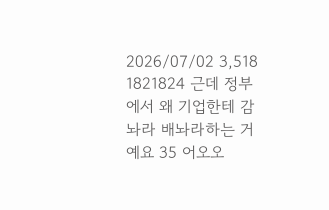2026/07/02 3,518
1821824 근데 정부에서 왜 기업한테 감놔라 배놔라하는 거예요 35 어오오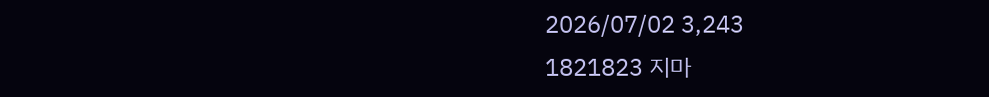2026/07/02 3,243
1821823 지마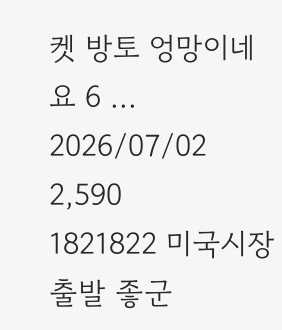켓 방토 엉망이네요 6 ... 2026/07/02 2,590
1821822 미국시장 출발 좋군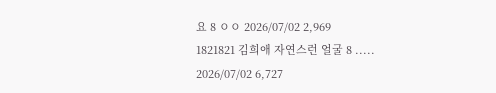요 8 ㅇㅇ 2026/07/02 2,969
1821821 김희애 자연스런 얼굴 8 ..... 2026/07/02 6,727